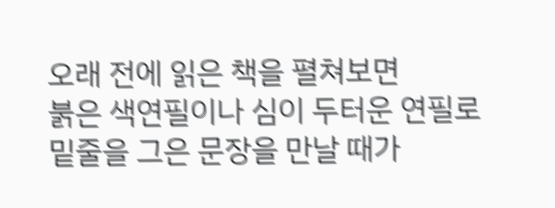오래 전에 읽은 책을 펼쳐보면
붉은 색연필이나 심이 두터운 연필로
밑줄을 그은 문장을 만날 때가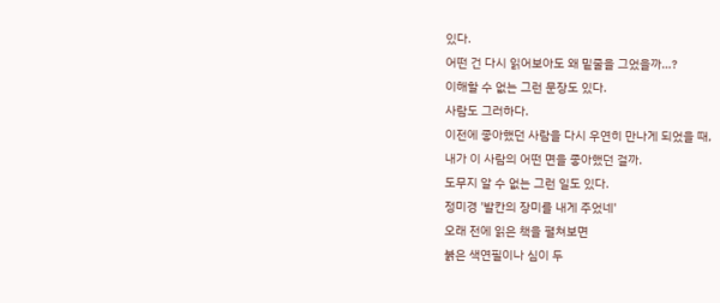있다.
어떤 건 다시 읽어보아도 왜 밑줄을 그었을까…?
이해할 수 없는 그런 문장도 있다.
사람도 그러하다.
이전에 좋아했던 사람을 다시 우연히 만나게 되었을 때,
내가 이 사람의 어떤 면을 좋아했던 걸까.
도무지 알 수 없는 그런 일도 있다.
정미경 '발칸의 장미를 내게 주었네'
오래 전에 읽은 책을 펼쳐보면
붉은 색연필이나 심이 두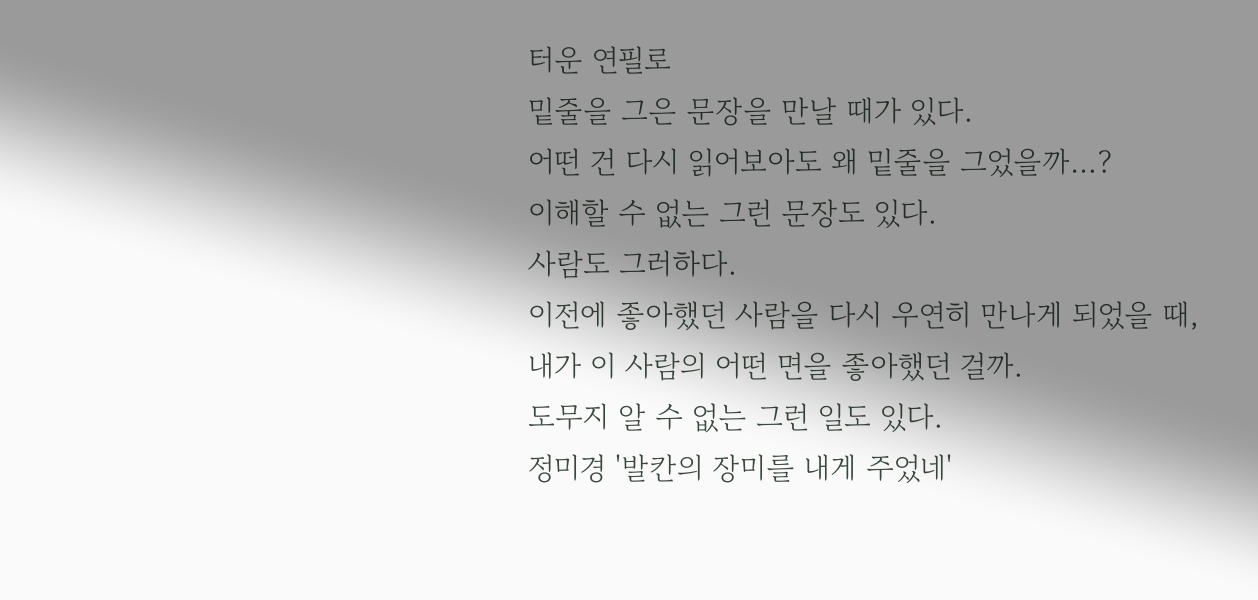터운 연필로
밑줄을 그은 문장을 만날 때가 있다.
어떤 건 다시 읽어보아도 왜 밑줄을 그었을까…?
이해할 수 없는 그런 문장도 있다.
사람도 그러하다.
이전에 좋아했던 사람을 다시 우연히 만나게 되었을 때,
내가 이 사람의 어떤 면을 좋아했던 걸까.
도무지 알 수 없는 그런 일도 있다.
정미경 '발칸의 장미를 내게 주었네'